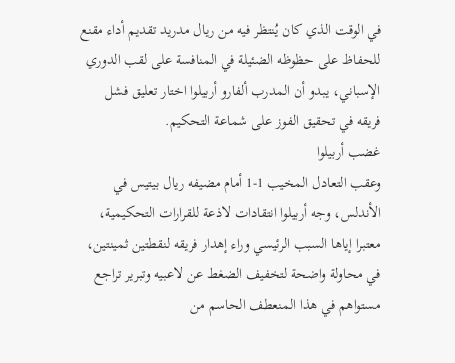في الوقت الذي كان يُنتظر فيه من ريال مدريد تقديم أداء مقنع للحفاظ على حظوظه الضئيلة في المنافسة على لقب الدوري الإسباني، يبدو أن المدرب ألفارو أربيلوا اختار تعليق فشل فريقه في تحقيق الفوز على شماعة التحكيم.
غضب أربيلوا
وعقب التعادل المخيب 1-1 أمام مضيفه ريال بيتيس في الأندلس، وجه أربيلوا انتقادات لاذعة للقرارات التحكيمية، معتبرا إياها السبب الرئيسي وراء إهدار فريقه لنقطتين ثمينتين، في محاولة واضحة لتخفيف الضغط عن لاعبيه وتبرير تراجع مستواهم في هذا المنعطف الحاسم من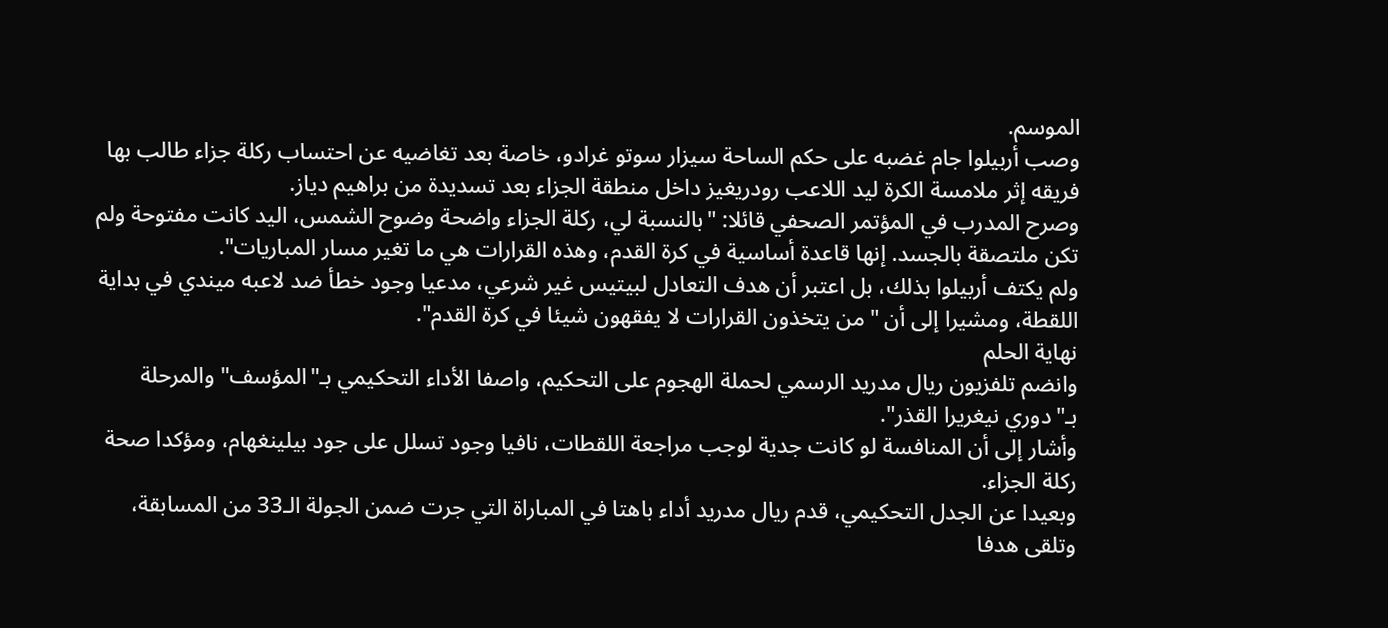الموسم.
وصب أربيلوا جام غضبه على حكم الساحة سيزار سوتو غرادو، خاصة بعد تغاضيه عن احتساب ركلة جزاء طالب بها فريقه إثر ملامسة الكرة ليد اللاعب رودريغيز داخل منطقة الجزاء بعد تسديدة من براهيم دياز.
وصرح المدرب في المؤتمر الصحفي قائلا: "بالنسبة لي، ركلة الجزاء واضحة وضوح الشمس، اليد كانت مفتوحة ولم تكن ملتصقة بالجسد. إنها قاعدة أساسية في كرة القدم، وهذه القرارات هي ما تغير مسار المباريات".
ولم يكتف أربيلوا بذلك، بل اعتبر أن هدف التعادل لبيتيس غير شرعي، مدعيا وجود خطأ ضد لاعبه ميندي في بداية اللقطة، ومشيرا إلى أن "من يتخذون القرارات لا يفقهون شيئا في كرة القدم".
نهاية الحلم
وانضم تلفزيون ريال مدريد الرسمي لحملة الهجوم على التحكيم، واصفا الأداء التحكيمي بـ"المؤسف" والمرحلة بـ"دوري نيغريرا القذر".
وأشار إلى أن المنافسة لو كانت جدية لوجب مراجعة اللقطات، نافيا وجود تسلل على جود بيلينغهام، ومؤكدا صحة ركلة الجزاء.
وبعيدا عن الجدل التحكيمي، قدم ريال مدريد أداء باهتا في المباراة التي جرت ضمن الجولة الـ33 من المسابقة، وتلقى هدفا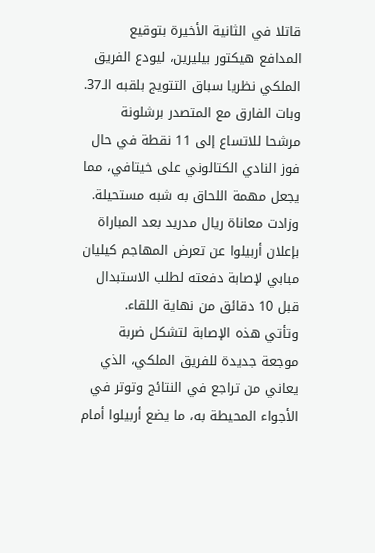قاتلا في الثانية الأخيرة بتوقيع المدافع هيكتور بيليرين، ليودع الفريق الملكي نظريا سباق التتويج بلقبه الـ37.
وبات الفارق مع المتصدر برشلونة مرشحا للاتساع إلى 11 نقطة في حال فوز النادي الكتالوني على خيتافي، مما يجعل مهمة اللحاق به شبه مستحيلة.
وزادت معاناة ريال مدريد بعد المباراة بإعلان أربيلوا عن تعرض المهاجم كيليان مبابي لإصابة دفعته لطلب الاستبدال قبل 10 دقائق من نهاية اللقاء.
وتأتي هذه الإصابة لتشكل ضربة موجعة جديدة للفريق الملكي، الذي يعاني من تراجع في النتائج وتوتر في الأجواء المحيطة به، ما يضع أربيلوا أمام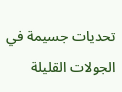تحديات جسيمة في الجولات القليلة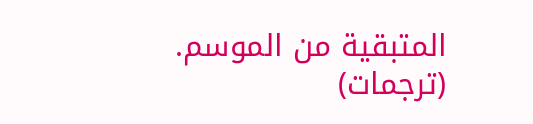المتبقية من الموسم.
(ترجمات)